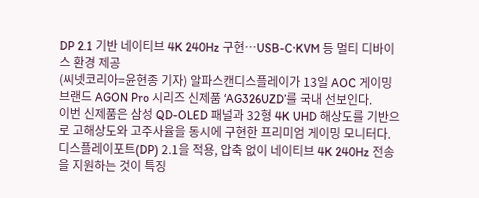DP 2.1 기반 네이티브 4K 240Hz 구현…USB-C·KVM 등 멀티 디바이스 환경 제공
(씨넷코리아=윤현종 기자) 알파스캔디스플레이가 13일 AOC 게이밍 브랜드 AGON Pro 시리즈 신제품 ‘AG326UZD’를 국내 선보인다.
이번 신제품은 삼성 QD-OLED 패널과 32형 4K UHD 해상도를 기반으로 고해상도와 고주사율을 동시에 구현한 프리미엄 게이밍 모니터다. 디스플레이포트(DP) 2.1을 적용, 압축 없이 네이티브 4K 240Hz 전송을 지원하는 것이 특징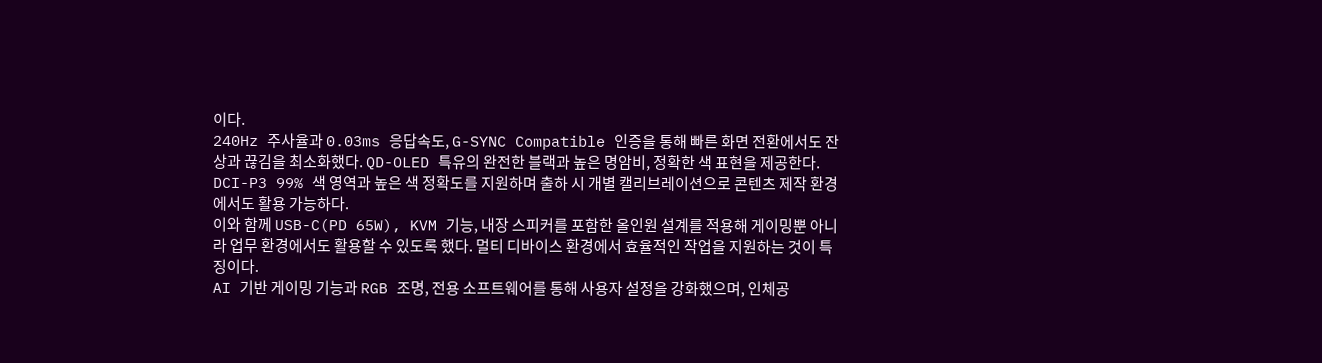이다.
240Hz 주사율과 0.03ms 응답속도, G-SYNC Compatible 인증을 통해 빠른 화면 전환에서도 잔상과 끊김을 최소화했다. QD-OLED 특유의 완전한 블랙과 높은 명암비, 정확한 색 표현을 제공한다. DCI-P3 99% 색 영역과 높은 색 정확도를 지원하며 출하 시 개별 캘리브레이션으로 콘텐츠 제작 환경에서도 활용 가능하다.
이와 함께 USB-C(PD 65W), KVM 기능, 내장 스피커를 포함한 올인원 설계를 적용해 게이밍뿐 아니라 업무 환경에서도 활용할 수 있도록 했다. 멀티 디바이스 환경에서 효율적인 작업을 지원하는 것이 특징이다.
AI 기반 게이밍 기능과 RGB 조명, 전용 소프트웨어를 통해 사용자 설정을 강화했으며, 인체공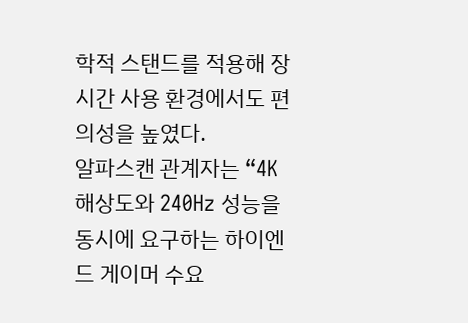학적 스탠드를 적용해 장시간 사용 환경에서도 편의성을 높였다.
알파스캔 관계자는 “4K 해상도와 240Hz 성능을 동시에 요구하는 하이엔드 게이머 수요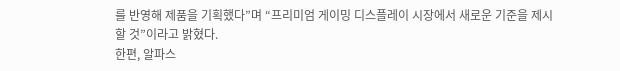를 반영해 제품을 기획했다”며 “프리미엄 게이밍 디스플레이 시장에서 새로운 기준을 제시할 것”이라고 밝혔다.
한편, 알파스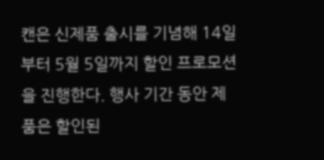캔은 신제품 출시를 기념해 14일부터 5월 5일까지 할인 프로모션을 진행한다. 행사 기간 동안 제품은 할인된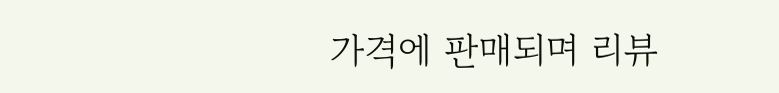가격에 판매되며 리뷰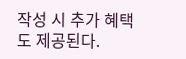작성 시 추가 혜택도 제공된다.